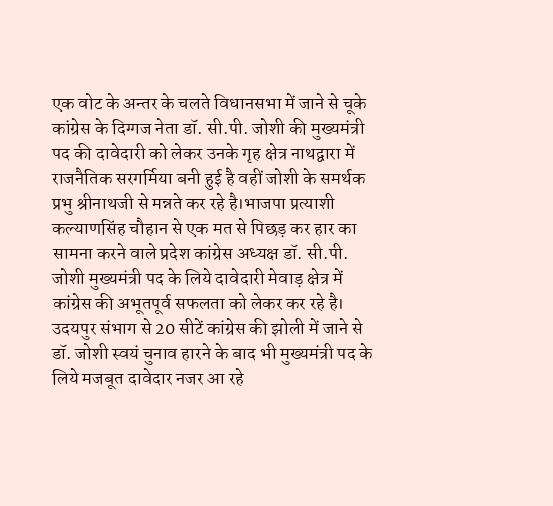एक वोट के अन्तर के चलते विधानसभा में जाने से चूके कांग्रेस के दिग्गज नेता डॉ. सी.पी. जोशी की मुख्यमंत्री पद की दावेदारी को लेकर उनके गृह क्षेत्र नाथद्वारा में राजनैतिक सरगर्मिया बनी हुई है वहीं जोशी के समर्थक प्रभु श्रीनाथजी से मन्नते कर रहे है।भाजपा प्रत्याशी कल्याणसिंह चौहान से एक मत से पिछड़ कर हार का सामना करने वाले प्रदेश कांग्रेस अध्यक्ष डॉ. सी.पी. जोशी मुख्यमंत्री पद के लिये दावेदारी मेवाड़ क्षेत्र में कांग्रेस की अभूतपूर्व सफलता को लेकर कर रहे है। उदयपुर संभाग से 20 सीटें कांग्रेस की झोली में जाने से डॉ. जोशी स्वयं चुनाव हारने के बाद भी मुख्यमंत्री पद के लिये मजबूत दावेदार नजर आ रहे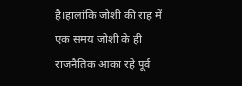है।हालांकि जोशी की राह में एक समय जोशी के ही राजनैतिक आका रहे पूर्व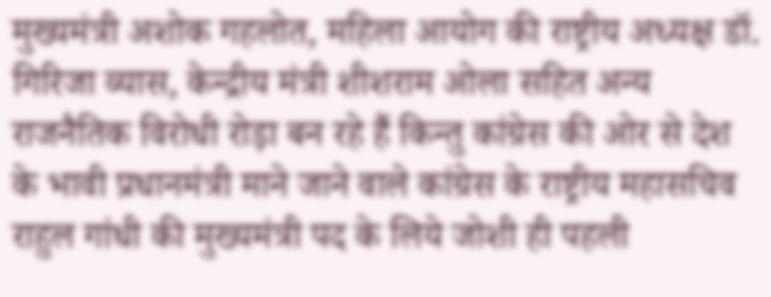मुख्यमंत्री अशोक गहलोत, महिला आयोग की राष्ट्रीय अध्यक्ष डॉ. गिरिजा व्यास, केन्द्रीय मंत्री शीशराम ओला सहित अन्य राजनैतिक विरोधी रोड़ा बन रहे हैं किन्तु कांग्रेस की ओर से देश के भावी प्रधानमंत्री माने जाने वाले कांग्रेस के राष्ट्रीय महासचिव राहुल गांधी की मुख्यमंत्री पद के लिये जोशी ही पहली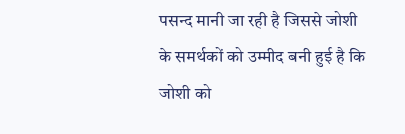पसन्द मानी जा रही है जिससे जोशी के समर्थकों को उम्मीद बनी हुई है कि जोशी को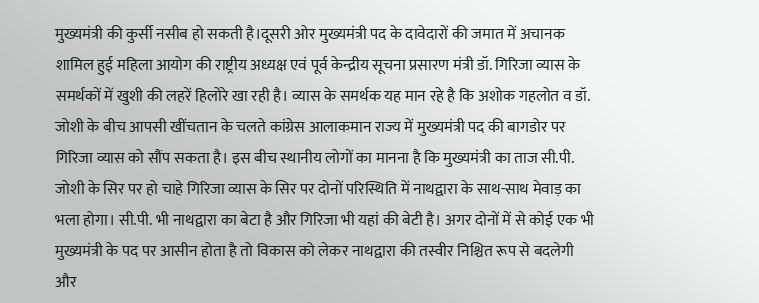मुख्यमंत्री की कुर्सी नसीब हो सकती है।दूसरी ओर मुख्यमंत्री पद के दावेदारों की जमात में अचानक शामिल हुई महिला आयोग की राष्ट्रीय अध्यक्ष एवं पूर्व केन्द्रीय सूचना प्रसारण मंत्री डॉ. गिरिजा व्यास के समर्थकों में खुशी की लहरें हिलोरे खा रही है। व्यास के समर्थक यह मान रहे है कि अशोक गहलोत व डॉ. जोशी के बीच आपसी खींचतान के चलते कांग्रेस आलाकमान राज्य में मुख्यमंत्री पद की बागडोर पर गिरिजा व्यास को सौंप सकता है। इस बीच स्थानीय लोगों का मानना है कि मुख्यमंत्री का ताज सी.पी. जोशी के सिर पर हो चाहे गिरिजा व्यास के सिर पर दोनों परिस्थिति में नाथद्वारा के साथ-साथ मेवाड़ का भला होगा। सी.पी. भी नाथद्वारा का बेटा है और गिरिजा भी यहां की बेटी है। अगर दोनों में से कोई एक भी मुख्यमंत्री के पद पर आसीन होता है तो विकास को लेकर नाथद्वारा की तस्वीर निश्चित रूप से बदलेगी और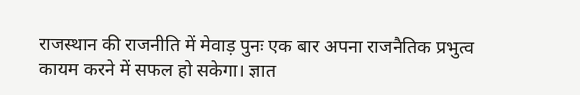राजस्थान की राजनीति में मेवाड़ पुनः एक बार अपना राजनैतिक प्रभुत्व कायम करने में सफल हो सकेगा। ज्ञात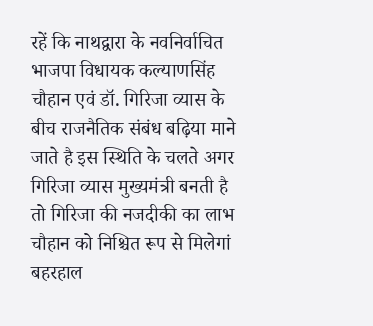रहें कि नाथद्वारा के नवनिर्वाचित भाजपा विधायक कल्याणसिंह चौहान एवं डॉ. गिरिजा व्यास के बीच राजनैतिक संबंध बढ़िया माने जाते है इस स्थिति के चलते अगर गिरिजा व्यास मुख्यमंत्री बनती है तो गिरिजा की नजदीकी का लाभ चौहान को निश्चित रूप से मिलेगां बहरहाल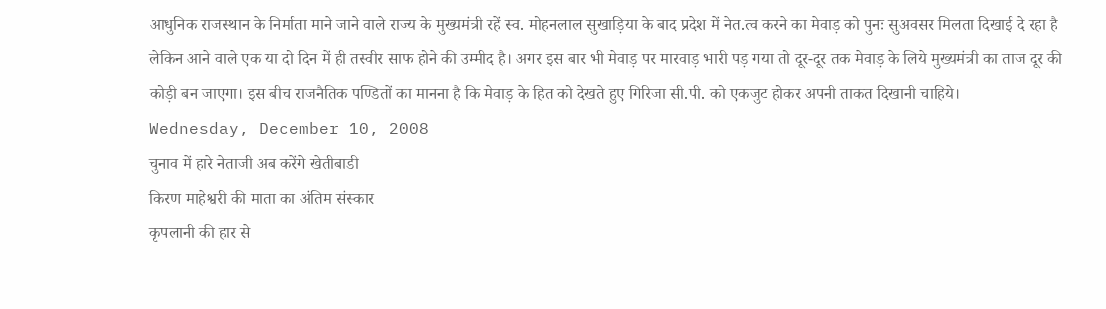आधुनिक राजस्थान के निर्माता माने जाने वाले राज्य के मुख्यमंत्री रहें स्व. मोहनलाल सुखाड़िया के बाद प्रदेश में नेत.त्व करने का मेवाड़ को पुनः सुअवसर मिलता दिखाई दे रहा है लेकिन आने वाले एक या दो दिन में ही तस्वीर साफ होने की उम्मीद है। अगर इस बार भी मेवाड़ पर मारवाड़ भारी पड़ गया तो दूर-दूर तक मेवाड़ के लिये मुख्यमंत्री का ताज दूर की कोड़ी बन जाएगा। इस बीच राजनैतिक पण्डितों का मानना है कि मेवाड़ के हित को देखते हुए गिरिजा सी.पी. को एकजुट होकर अपनी ताकत दिखानी चाहिये।
Wednesday, December 10, 2008
चुनाव में हारे नेताजी अब करेंगे खेतीबाडी
किरण माहेश्वरी की माता का अंतिम संस्कार
कृपलानी की हार से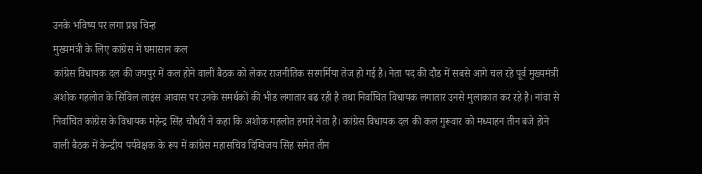उनके भविष्य पर लगा प्रश्न चिन्ह
मुख्यमंत्री के लिए कांग्रेस में घमासान कल
कांग्रेस विधायक दल की जयपुर में कल होने वाली बैठक को लेकर राजनीतिक सरगर्मिया तेज हो गई है। नेता पद की दौड में सबसे आगे चल रहे पूर्व मुख्यमंत्री अशोक गहलोत के सिविल लाइंस आवास पर उनके समर्थकों की भीड लगातार बढ रही है तथा निर्वाचित विधायक लगातार उनसे मुलाकात कर रहे है। नांवा से निर्वाचित कांग्रेस के विधायक महेन्द्र सिंह चौधरी ने कहा कि अशोक गहलोत हमारे नेता है। कांग्रेस विधायक दल की कल गुरूवार को मध्याहन तीन बजे होने वाली बैठक में केन्द्रीय पर्यवेक्षक के रूप में कांग्रेस महासचिव दिग्विजय सिंह समेत तीन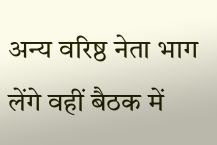अन्य वरिष्ठ नेता भाग लेंगे वहीं बैठक में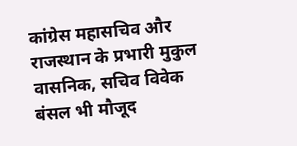कांग्रेस महासचिव और राजस्थान के प्रभारी मुकुल वासनिक, सचिव विवेक बंसल भी मौजूद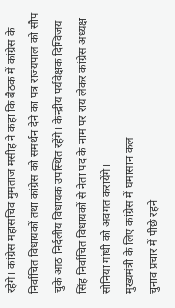रहेगे। कांग्रेस महासचिव मुमताज मसीह ने कहा कि बैठक में कांग्रेस के निर्वाचित विधायकों तथा कांग्रेस को समर्थन देने का पत्र राज्यपाल को सौप चुके आठ निर्दलीय विधायक उपस्थित रहेंगे। केन्द्रीय पर्यवेक्षक दिग्विजय सिंह निर्वाचित विधायकों से नेता पद के नाम पर राय लेकर कांग्रेस अध्यक्ष सोनिया गांधी को अवगत करायेंगे।
मुख्यमंत्री के लिए कांग्रेस में घमासान कल
चुनाव प्रचार में पीछे रहने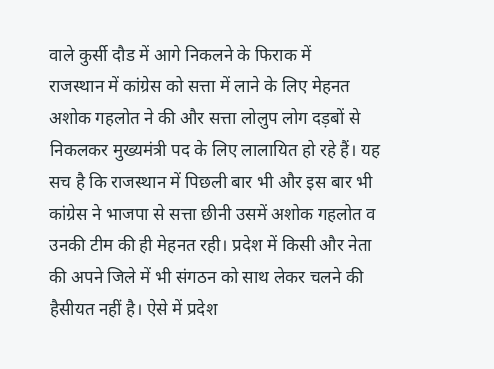वाले कुर्सी दौड में आगे निकलने के फिराक में
राजस्थान में कांग्रेस को सत्ता में लाने के लिए मेहनत अशोक गहलोत ने की और सत्ता लोलुप लोग दड़बों से निकलकर मुख्यमंत्री पद के लिए लालायित हो रहे हैं। यह सच है कि राजस्थान में पिछली बार भी और इस बार भी कांग्रेस ने भाजपा से सत्ता छीनी उसमें अशोक गहलोत व उनकी टीम की ही मेहनत रही। प्रदेश में किसी और नेता की अपने जिले में भी संगठन को साथ लेकर चलने की हैसीयत नहीं है। ऐसे में प्रदेश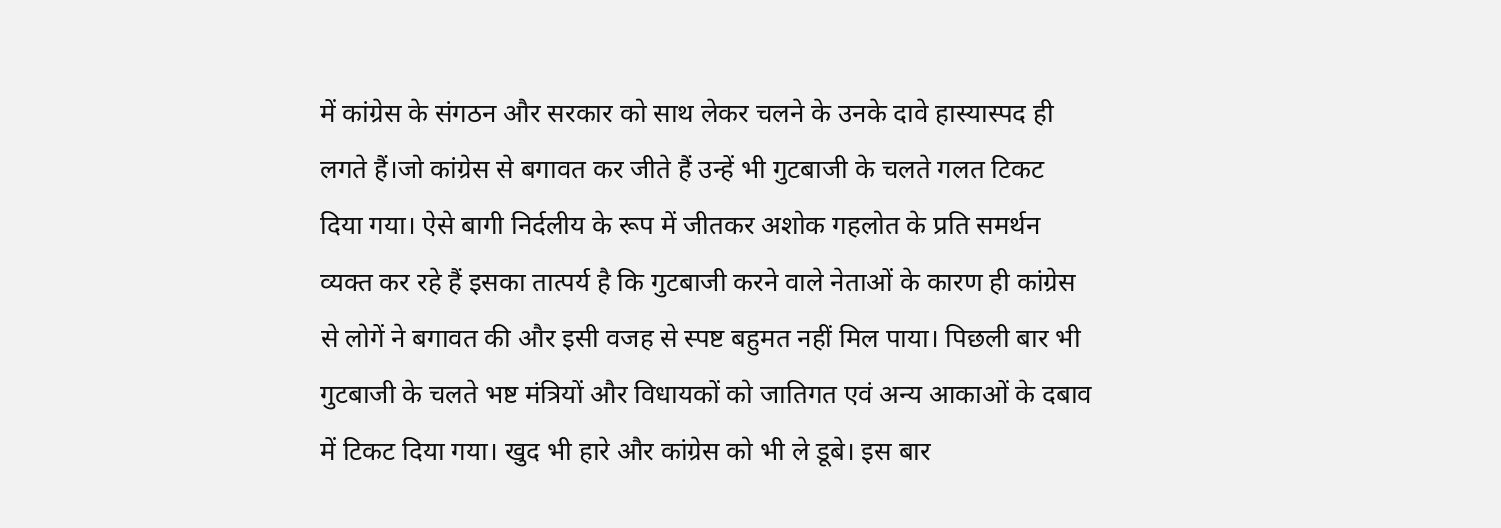में कांग्रेस के संगठन और सरकार को साथ लेकर चलने के उनके दावे हास्यास्पद ही लगते हैं।जो कांग्रेस से बगावत कर जीते हैं उन्हें भी गुटबाजी के चलते गलत टिकट दिया गया। ऐसे बागी निर्दलीय के रूप में जीतकर अशोक गहलोत के प्रति समर्थन व्यक्त कर रहे हैं इसका तात्पर्य है कि गुटबाजी करने वाले नेताओं के कारण ही कांग्रेस से लोगें ने बगावत की और इसी वजह से स्पष्ट बहुमत नहीं मिल पाया। पिछली बार भी गुटबाजी के चलते भष्ट मंत्रियों और विधायकों को जातिगत एवं अन्य आकाओं के दबाव में टिकट दिया गया। खुद भी हारे और कांग्रेस को भी ले डूबे। इस बार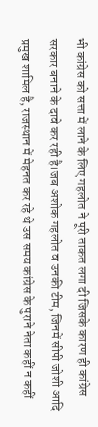भी कांग्रेस को सत्ता में लाने के लिए गहलोत ने पूरी ताकत लगा दी जिसके कारण ही कांग्रेस सरकार बनाने के दावे कर रही है।जब अशोक गहलोत व उनकी टीम, जिनमें सीपी जोशी आदि प्रमुख शामिल है, राजस्थान में मेहनत कर रहे थे उस समय कांग्रेस के पुराने नेता कहीं न कहीं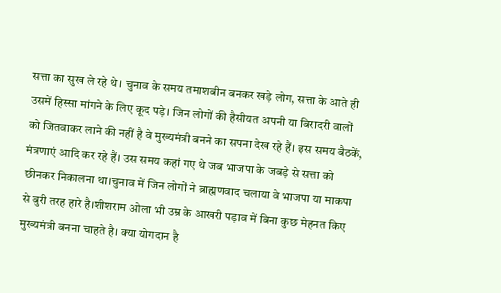सत्ता का सुख ले रहे थे। चुनाव के समय तमाशबीन बनकर खड़े लोग, सत्ता के आते ही उसमें हिस्सा मांगने के लिए कूद पड़े। जिन लोगों की हैसीयत अपनी या बिरादरी वालों को जितवाकर लाने की नहीं है वे मुख्यमंत्री बनने का सपना देख रहे हैं। इस समय बैठकें, मंत्रणाएं आदि कर रहे हैं। उस समय कहां गए थे जब भाजपा के जबड़े से सत्ता को छीनकर निकालना था।चुनाव में जिन लोगों ने ब्राह्मणवाद चलाया वे भाजपा या माकपा से बुरी तरह हारे है।शीशराम ओला भी उम्र के आखरी पड़ाव में बिना कुछ मेहनत किए मुख्यमंत्री बनना चाहते है। क्या योगदान है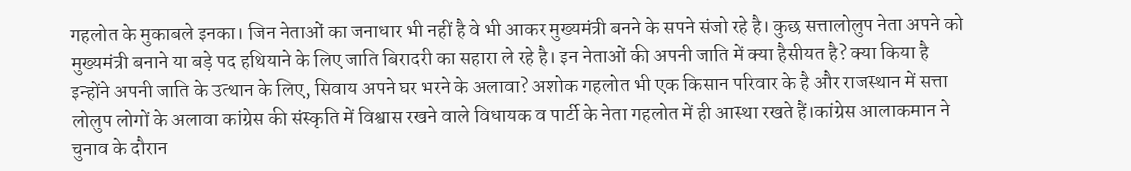गहलोत के मुकाबले इनका। जिन नेताओं का जनाधार भी नहीं है वे भी आकर मुख्यमंत्री बनने के सपने संजो रहे है। कुछ सत्तालोलुप नेता अपने को मुख्यमंत्री बनाने या बड़े पद हथियाने के लिए जाति बिरादरी का सहारा ले रहे है। इन नेताओं की अपनी जाति में क्या हैसीयत है? क्या किया है इन्होंने अपनी जाति के उत्थान के लिए, सिवाय अपने घर भरने के अलावा? अशोक गहलोत भी एक किसान परिवार के है और राजस्थान में सत्ता लोलुप लोगों के अलावा कांग्रेस की संस्कृति में विश्वास रखने वाले विधायक व पार्टी के नेता गहलोत में ही आस्था रखते हैं।कांग्रेस आलाकमान ने चुनाव के दौरान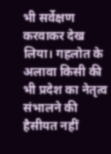भी सर्वेक्षण करवाकर देख लिया। गहलोत के अलावा किसी की भी प्रदेश का नेतृत्व संभालने की हैसीयत नहीं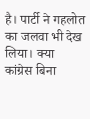है। पार्टी ने गहलोत का जलवा भी देख लिया। क्या कांग्रेस बिना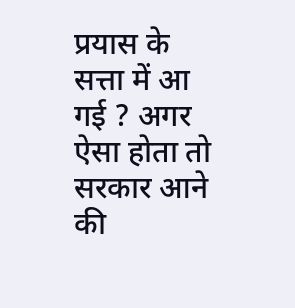प्रयास के सत्ता में आ गई ? अगर ऐसा होता तो सरकार आने की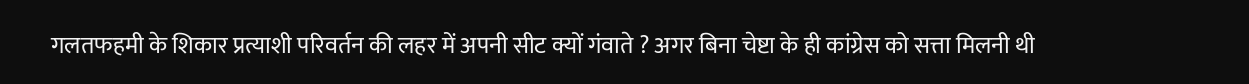गलतफहमी के शिकार प्रत्याशी परिवर्तन की लहर में अपनी सीट क्यों गंवाते ? अगर बिना चेष्टा के ही कांग्रेस को सत्ता मिलनी थी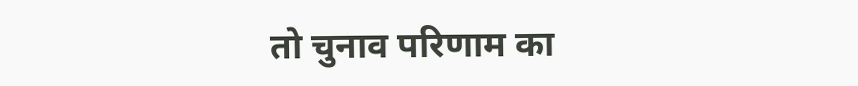तो चुनाव परिणाम का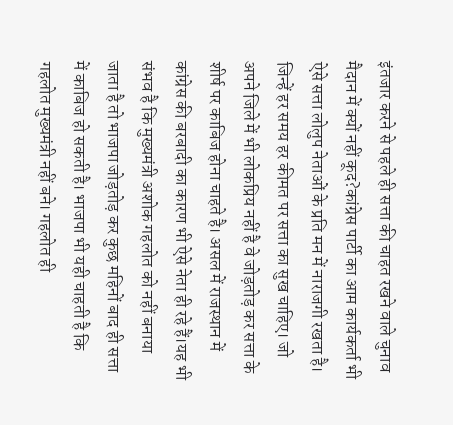इंतजार करने से पहले ही सत्ता की चाहत रखने वाले चुनाव मैदान में क्यों नहीं कूद?कांग्रेस पार्टी का आम कार्यकर्ता भी ऐसे सत्ता लोलुप नेताओं के प्रति मन में नाराजगी रखता है। जिन्हें हर समय हर कीमत पर सत्ता का सुख चाहिए। जो अपने जिले में भी लोकप्रिय नहीं है वे जोड़तोड़ कर सत्ता के शीर्ष पर काबिज होना चाहते है। असल में राजस्थान में कांग्रेस की बरबादी का कारण भी ऐसे नेता ही रहे हैं।यह भी संभव है कि मुख्यमंत्री अशोक गहलोत को नहीं बनाया जाता है तो भाजपा जोड़तोड़ कर कुछ महिनों बाद ही सत्ता में काबिज हो सकती है। भाजपा भी यही चाहती है कि गहलोत मुख्यमंत्री नहीं बने। गहलोत ही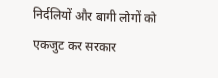निर्दलियों और बागी लोगों को एकजुट कर सरकार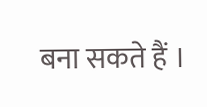बना सकते हैं ।